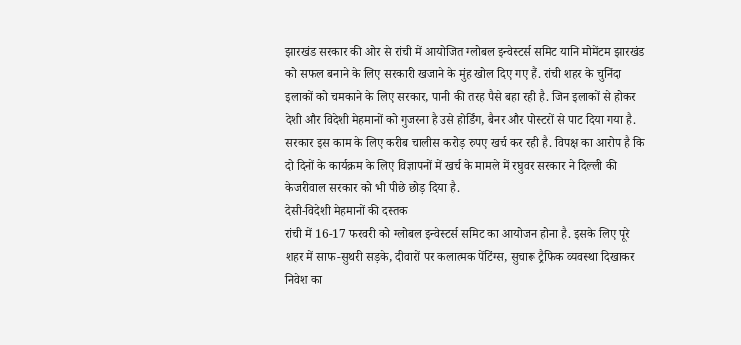झारखंड सरकार की ओर से रांची में आयोजित ग्लोबल इन्वेस्टर्स समिट यानि मोमेंटम झारखंड को सफल बनाने के लिए सरकारी खजाने के मुंह खोल दिए गए हैं. रांची शहर के चुनिंदा इलाकों को चमकाने के लिए सरकार, पानी की तरह पैसे बहा रही है. जिन इलाकों से होकर देशी और विदेशी मेहमानों को गुजरना है उसे होर्डिंग, बैनर और पोस्टरों से पाट दिया गया है. सरकार इस काम के लिए करीब चालीस करोड़ रुपए खर्च कर रही है. विपक्ष का आरोप है कि दो दिनों के कार्यक्रम के लिए विज्ञापनों में खर्च के मामले में रघुवर सरकार ने दिल्ली की केजरीवाल सरकार को भी पीछे छोड़ दिया है.
देसी-विदेशी मेहमानों की दस्तक
रांची में 16-17 फरवरी को ग्लोबल इन्वेस्टर्स समिट का आयोजन होना है. इसके लिए पूरे शहर में साफ-सुथरी सड़के, दीवारों पर कलात्मक पेंटिंग्स, सुचारू ट्रैफिक व्यवस्था दिखाकर निवेश का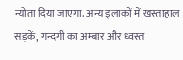न्योता दिया जाएगा. अन्य इलाकों में खस्ताहाल सड़कें, गन्दगी का अम्बार और ध्वस्त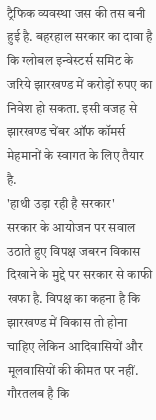ट्रैफिक व्यवस्था जस की तस बनी हुई है. बहरहाल सरकार का दावा है कि ग्लोबल इन्वेस्टर्स समिट के जरिये झारखण्ड में करोड़ों रुपए का निवेश हो सकता. इसी वजह से झारखण्ड चेंबर ऑफ कॉमर्स मेहमानों के स्वागत के लिए तैयार है.
'हाथी उड़ा रही है सरकार'
सरकार के आयोजन पर सवाल उठाते हुए विपक्ष जबरन विकास दिखाने के मुद्दे पर सरकार से काफी खफा है. विपक्ष का कहना है कि झारखण्ड में विकास तो होना चाहिए लेकिन आदिवासियों और मूलवासियों की कीमत पर नहीं. गौरतलब है कि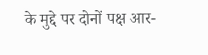के मुद्दे पर दोनों पक्ष आर-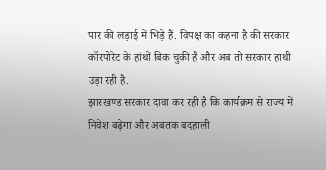पार की लड़ाई में भिड़े हैं. विपक्ष का कहना है की सरकार कॉरपोरेट के हांथों बिक चुकी है और अब तो सरकार हाथी उड़ा रही है.
झारखण्ड सरकार दावा कर रही है कि कार्यक्रम से राज्य में निवेश बढ़ेगा और अबतक बदहाली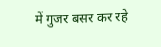में गुजर बसर कर रहे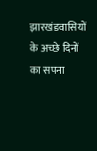झारखंडवासियों के अच्छे दिनों का सपना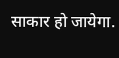साकार हो जायेगा.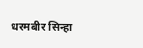धरमबीर सिन्हा